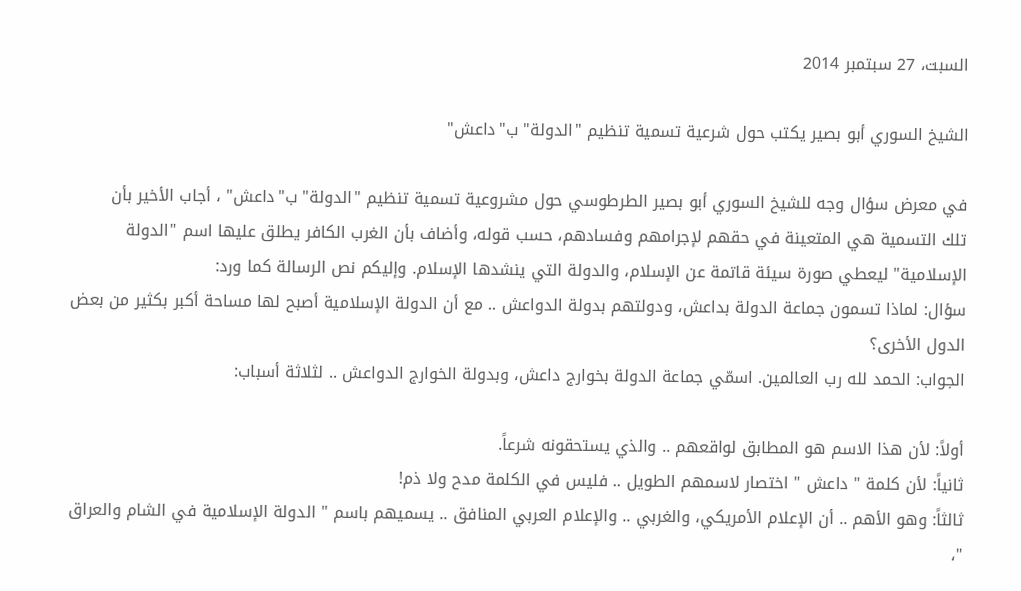السبت، 27 سبتمبر 2014

الشيخ السوري أبو بصير يكتب حول شرعية تسمية تنظيم "الدولة" ب"داعش"

في معرض سؤال وجه للشيخ السوري أبو بصير الطرطوسي حول مشروعية تسمية تنظيم "الدولة" ب"داعش" ، أجاب الأخير بأن
تلك التسمية هي المتعينة في حقهم لإجرامهم وفسادهم، حسب قوله، وأضاف بأن الغرب الكافر يطلق عليها اسم "الدولة الإسلامية" ليعطي صورة سيئة قاتمة عن الإسلام، والدولة التي ينشدها الإسلام. وإليكم نص الرسالة كما ورد:
سؤال: لماذا تسمون جماعة الدولة بداعش، ودولتهم بدولة الدواعش .. مع أن الدولة الإسلامية أصبح لها مساحة أكبر بكثير من بعض الدول الأخرى؟
الجواب: الحمد لله رب العالمين. اسمّي جماعة الدولة بخوارج داعش، وبدولة الخوارج الدواعش .. لثلاثة أسباب:

أولاً: لأن هذا الاسم هو المطابق لواقعهم .. والذي يستحقونه شرعاً.
ثانياً: لأن كلمة " داعش " اختصار لاسمهم الطويل .. فليس في الكلمة مدح ولا ذم!
ثالثاً: وهو الأهم .. أن الإعلام الأمريكي، والغربي .. والإعلام العربي المنافق .. يسميهم باسم " الدولة الإسلامية في الشام والعراق "،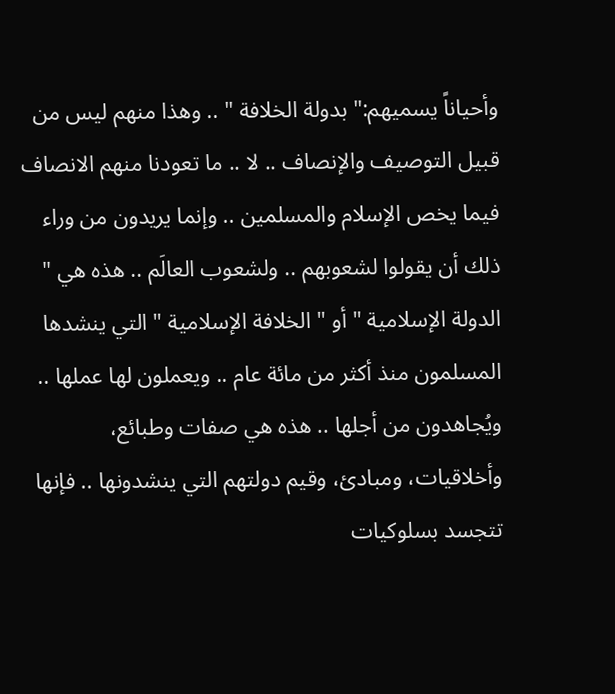وأحياناً يسميهم:" بدولة الخلافة " .. وهذا منهم ليس من قبيل التوصيف والإنصاف .. لا .. ما تعودنا منهم الانصاف فيما يخص الإسلام والمسلمين .. وإنما يريدون من وراء ذلك أن يقولوا لشعوبهم .. ولشعوب العالَم .. هذه هي " الدولة الإسلامية " أو " الخلافة الإسلامية " التي ينشدها المسلمون منذ أكثر من مائة عام .. ويعملون لها عملها .. ويُجاهدون من أجلها .. هذه هي صفات وطبائع، وأخلاقيات، ومبادئ، وقيم دولتهم التي ينشدونها .. فإنها تتجسد بسلوكيات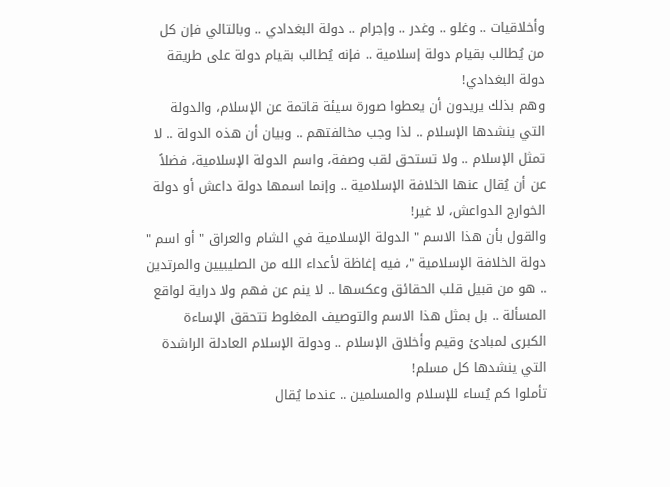وأخلاقيات .. وغلو .. وغدر .. وإجرام .. دولة البغدادي .. وبالتالي فإن كل من يُطالب بقيام دولة إسلامية .. فإنه يُطالب بقيام دولة على طريقة دولة البغدادي!
وهم بذلك يريدون أن يعطوا صورة سيئة قاتمة عن الإسلام، والدولة التي ينشدها الإسلام .. لذا وجب مخالفتهم .. وبيان أن هذه الدولة .. لا تمثل الإسلام .. ولا تستحق لقب وصفة، واسم الدولة الإسلامية، فضلاً عن أن يُقال عنها الخلافة الإسلامية .. وإنما اسمها دولة داعش أو دولة الخوارج الدواعش، لا غير!
والقول بأن هذا الاسم " الدولة الإسلامية في الشام والعراق " أو اسم " دولة الخلافة الإسلامية "، فيه إغاظة لأعداء الله من الصليبيين والمرتدين .. هو من قبيل قلب الحقائق وعكسها .. لا ينم عن فهم ولا دراية لواقع المسألة .. بل بمثل هذا الاسم والتوصيف المغلوط تتحقق الإساءة الكبرى لمبادئ وقيم وأخلاق الإسلام .. ودولة الإسلام العادلة الراشدة التي ينشدها كل مسلم!
تأملوا كم يُساء للإسلام والمسلمين .. عندما يُقال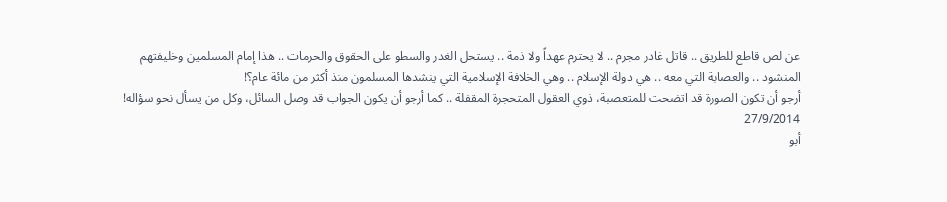عن لص قاطع للطريق .. قاتل غادر مجرم .. لا يحترم عهداً ولا ذمة .. يستحل الغدر والسطو على الحقوق والحرمات .. هذا إمام المسلمين وخليفتهم المنشود .. والعصابة التي معه .. هي دولة الإسلام .. وهي الخلافة الإسلامية التي ينشدها المسلمون منذ أكثر من مائة عام؟!
أرجو أن تكون الصورة قد اتضحت للمتعصبة، ذوي العقول المتحجرة المقفلة .. كما أرجو أن يكون الجواب قد وصل السائل، وكل من يسأل نحو سؤاله!
27/9/2014
أبو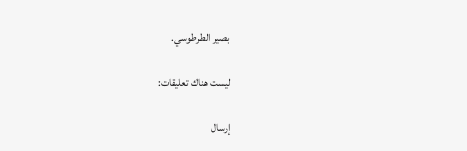بصير الطرطوسي.

ليست هناك تعليقات:

إرسال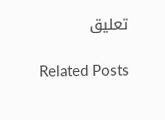تعليق

Related Posts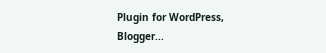Plugin for WordPress, Blogger...